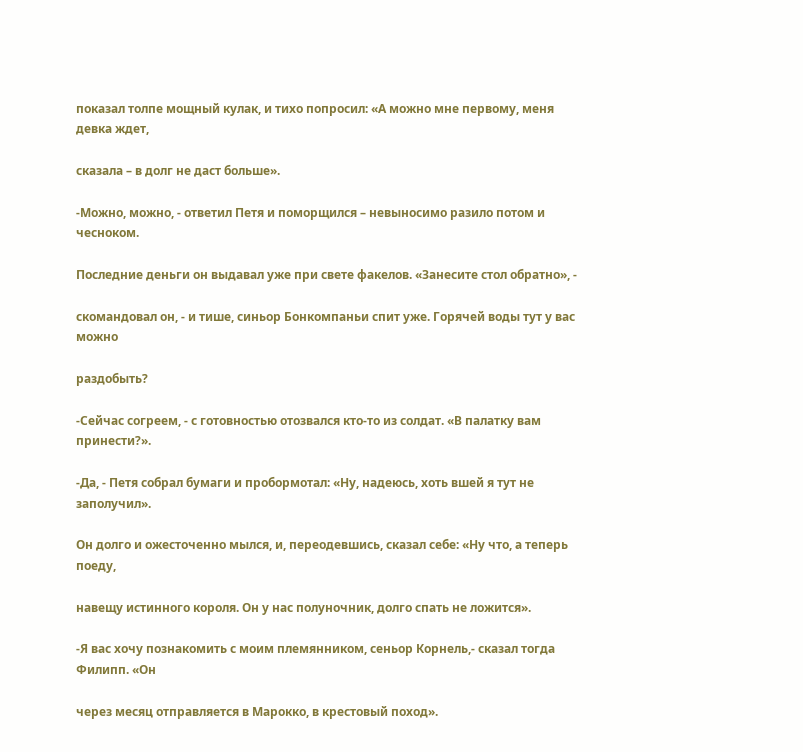показал толпе мощный кулак, и тихо попросил: «А можно мне первому, меня девка ждет,

сказала – в долг не даст больше».

-Можно, можно, - ответил Петя и поморщился – невыносимо разило потом и чесноком.

Последние деньги он выдавал уже при свете факелов. «Занесите стол обратно», -

скомандовал он, - и тише, синьор Бонкомпаньи спит уже. Горячей воды тут у вас можно

раздобыть?

-Сейчас согреем, - с готовностью отозвался кто-то из солдат. «В палатку вам принести?».

-Да, - Петя собрал бумаги и пробормотал: «Ну, надеюсь, хоть вшей я тут не заполучил».

Он долго и ожесточенно мылся, и, переодевшись, сказал себе: «Ну что, а теперь поеду,

навещу истинного короля. Он у нас полуночник, долго спать не ложится».

-Я вас хочу познакомить с моим племянником, сеньор Корнель,- сказал тогда Филипп. «Он

через месяц отправляется в Марокко, в крестовый поход».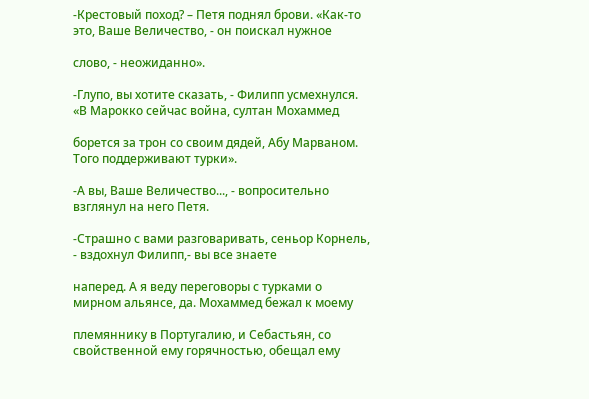-Крестовый поход? – Петя поднял брови. «Как-то это, Ваше Величество, - он поискал нужное

слово, - неожиданно».

-Глупо, вы хотите сказать, - Филипп усмехнулся. «В Марокко сейчас война, султан Мохаммед

борется за трон со своим дядей, Абу Марваном. Того поддерживают турки».

-А вы, Ваше Величество..., - вопросительно взглянул на него Петя.

-Страшно с вами разговаривать, сеньор Корнель, - вздохнул Филипп,- вы все знаете

наперед. А я веду переговоры с турками о мирном альянсе, да. Мохаммед бежал к моему

племяннику в Португалию, и Себастьян, со свойственной ему горячностью, обещал ему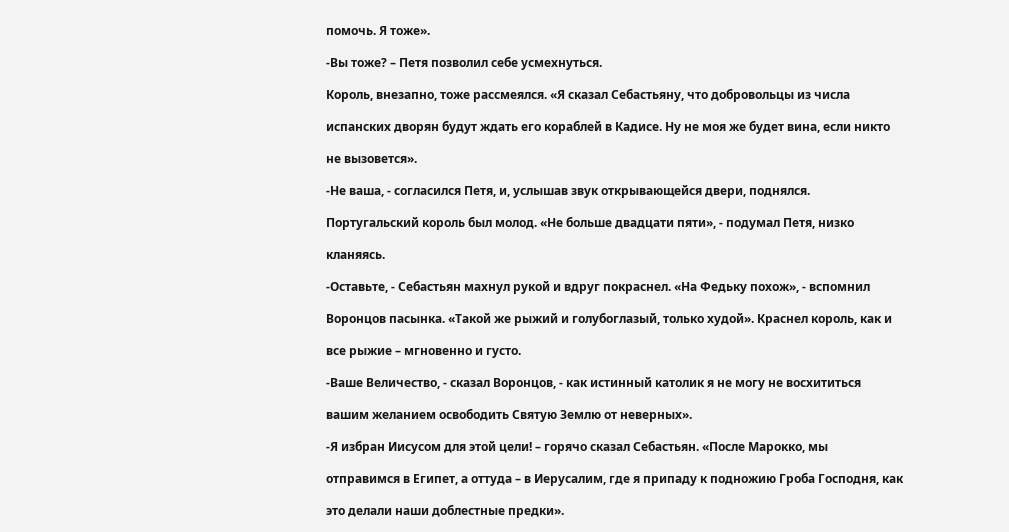помочь. Я тоже».

-Вы тоже? – Петя позволил себе усмехнуться.

Король, внезапно, тоже рассмеялся. «Я сказал Себастьяну, что добровольцы из числа

испанских дворян будут ждать его кораблей в Кадисе. Ну не моя же будет вина, если никто

не вызовется».

-Не ваша, - согласился Петя, и, услышав звук открывающейся двери, поднялся.

Португальский король был молод. «Не больше двадцати пяти», - подумал Петя, низко

кланяясь.

-Оставьте, - Себастьян махнул рукой и вдруг покраснел. «На Федьку похож», - вспомнил

Воронцов пасынка. «Такой же рыжий и голубоглазый, только худой». Краснел король, как и

все рыжие – мгновенно и густо.

-Ваше Величество, - сказал Воронцов, - как истинный католик я не могу не восхититься

вашим желанием освободить Святую Землю от неверных».

-Я избран Иисусом для этой цели! – горячо сказал Себастьян. «После Марокко, мы

отправимся в Египет, а оттуда – в Иерусалим, где я припаду к подножию Гроба Господня, как

это делали наши доблестные предки».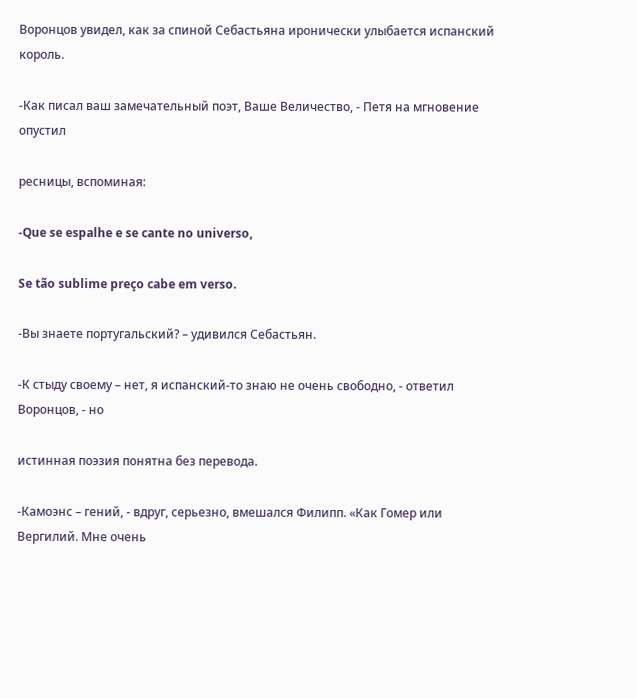Воронцов увидел, как за спиной Себастьяна иронически улыбается испанский король.

-Как писал ваш замечательный поэт, Ваше Величество, - Петя на мгновение опустил

ресницы, вспоминая:

-Que se espalhe e se cante no universo,

Se tão sublime preço cabe em verso.

-Вы знаете португальский? – удивился Себастьян.

-К стыду своему – нет, я испанский-то знаю не очень свободно, - ответил Воронцов, - но

истинная поэзия понятна без перевода.

-Камоэнс – гений, - вдруг, серьезно, вмешался Филипп. «Как Гомер или Вергилий. Мне очень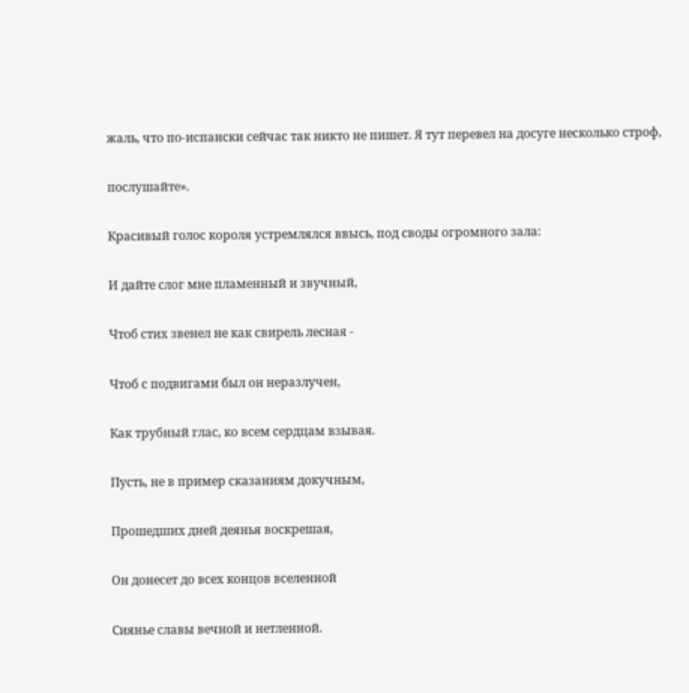жаль, что по-испански сейчас так никто не пишет. Я тут перевел на досуге несколько строф,

послушайте».

Красивый голос короля устремлялся ввысь, под своды огромного зала:

И дайте слог мне пламенный и звучный,

Чтоб стих звенел не как свирель лесная -

Чтоб с подвигами был он неразлучен,

Как трубный глас, ко всем сердцам взывая.

Пусть, не в пример сказаниям докучным,

Прошедших дней деянья воскрешая,

Он донесет до всех концов вселенной

Сиянье славы вечной и нетленной.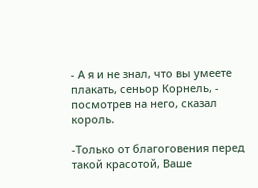- А я и не знал, что вы умеете плакать, сеньор Корнель, - посмотрев на него, сказал король.

-Только от благоговения перед такой красотой, Ваше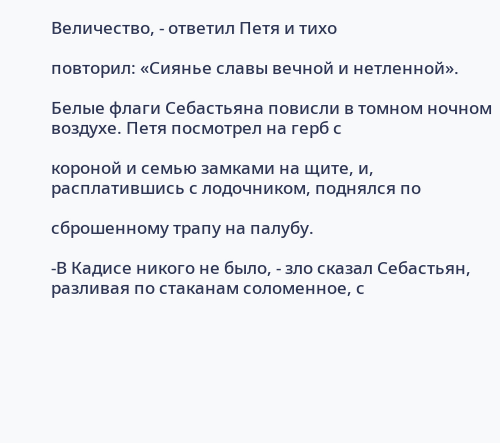Величество, - ответил Петя и тихо

повторил: «Сиянье славы вечной и нетленной».

Белые флаги Себастьяна повисли в томном ночном воздухе. Петя посмотрел на герб с

короной и семью замками на щите, и, расплатившись с лодочником, поднялся по

сброшенному трапу на палубу.

-В Кадисе никого не было, - зло сказал Себастьян, разливая по стаканам соломенное, с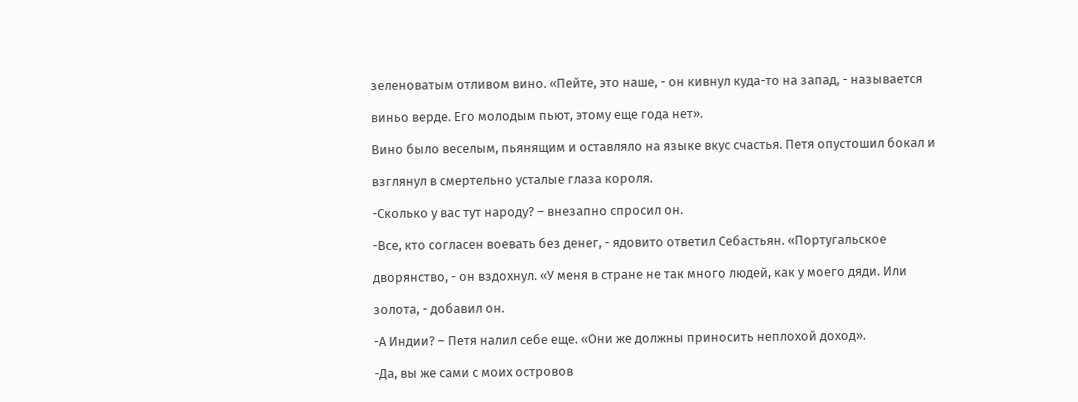зеленоватым отливом вино. «Пейте, это наше, - он кивнул куда-то на запад, - называется

виньо верде. Его молодым пьют, этому еще года нет».

Вино было веселым, пьянящим и оставляло на языке вкус счастья. Петя опустошил бокал и

взглянул в смертельно усталые глаза короля.

-Сколько у вас тут народу? – внезапно спросил он.

-Все, кто согласен воевать без денег, - ядовито ответил Себастьян. «Португальское

дворянство, - он вздохнул. «У меня в стране не так много людей, как у моего дяди. Или

золота, - добавил он.

-А Индии? – Петя налил себе еще. «Они же должны приносить неплохой доход».

-Да, вы же сами с моих островов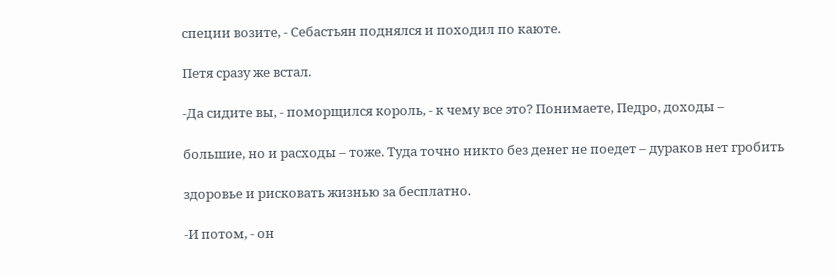специи возите, - Себастьян поднялся и походил по каюте.

Петя сразу же встал.

-Да сидите вы, - поморщился король, - к чему все это? Понимаете, Педро, доходы –

большие, но и расходы – тоже. Туда точно никто без денег не поедет – дураков нет гробить

здоровье и рисковать жизнью за бесплатно.

-И потом, - он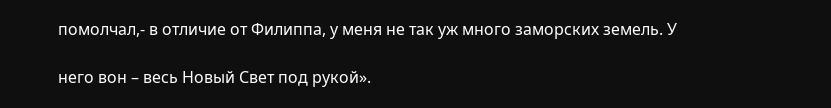помолчал,- в отличие от Филиппа, у меня не так уж много заморских земель. У

него вон – весь Новый Свет под рукой».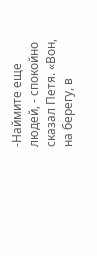-Наймите еще людей, - спокойно сказал Петя. «Вон, на берегу, в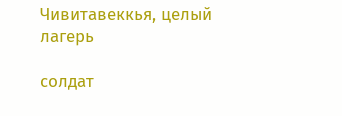Чивитавеккья, целый лагерь

солдат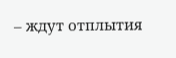– ждут отплытия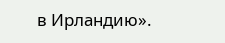в Ирландию».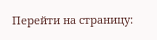Перейти на страницу: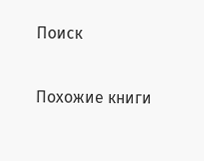Поиск

Похожие книги